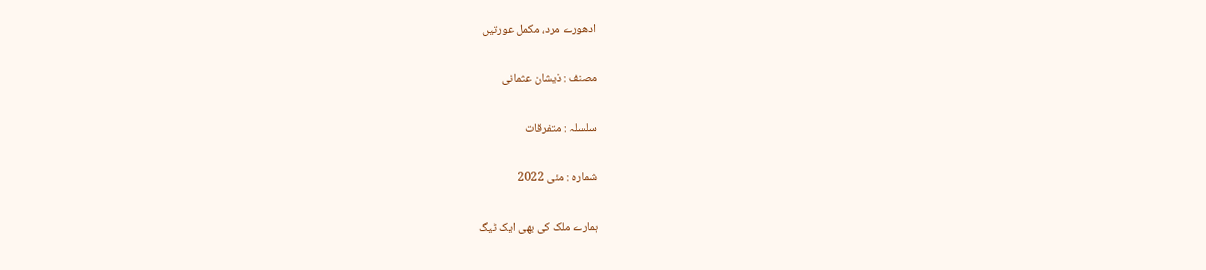ادھورے مرد، مکمل عورتیں

مصنف : ذیشان عثمانی

سلسلہ : متفرقات

شمارہ : مئی 2022

ہمارے ملک کی بھی ایک ٹیگ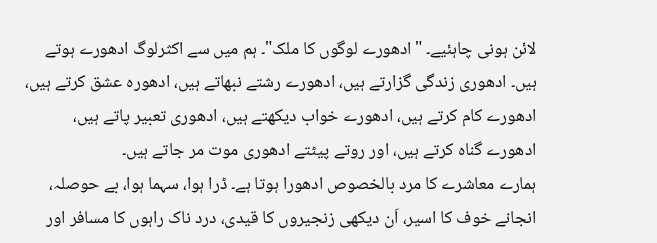لائن ہونی چاہئیے۔ "ادھورے لوگوں کا ملک"۔ ہم میں سے اکثرلوگ ادھورے ہوتے ہیں۔ ادھوری زندگی گزارتے ہیں، ادھورے رشتے نبھاتے ہیں، ادھورہ عشق کرتے ہیں، ادھورے کام کرتے ہیں، ادھورے خواب دیکھتے ہیں، ادھوری تعبیر پاتے ہیں، ادھورے گناہ کرتے ہیں، اور روتے پیٹتے ادھوری موت مر جاتے ہیں۔
ہمارے معاشرے کا مرد بالخصوص ادھورا ہوتا ہے۔ ڈرا ہوا، سہما ہوا، بے حوصلہ، انجانے خوف کا اسیر، اَن دیکھی زنجیروں کا قیدی، درد ناک راہوں کا مسافر اور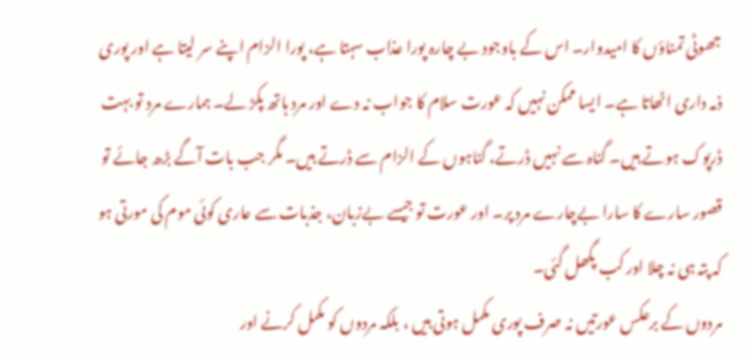جھوٹی تمناؤں کا امیدوار۔ اس کے باوجود بے چارہ پورا عذاب سہتا ہے، پورا الزام اپنے سر لیتا ہے اور پوری ذمہ داری اٹھاتا ہے۔ ایسا ممکن نہیں کہ عورت سلام کا جواب نہ دے اور مرد ہاتھ پکڑ لے۔ ہمارے مرد تو بہت ڈرپوک ہوتے ہیں۔ گناہ سے نہیں ڈرتے، گناہوں کے الزام سے ڈرتے ہیں۔ مگر جب بات آگے بڑھ جائے تو قصور سارے کا سارا بےچارے مرد پر۔ اور عورت تو جیسے بےزبان، جذبات سے عاری کوئی موم کی مورتی ہو کہ پتہ ہی نہ چلا اور کب پگھل گئی۔
مردوں کے برعکس عورتیں نہ صرف پوری مکمل ہوتی ہیں ، بلکہ مردوں کو مکمل کرنے اور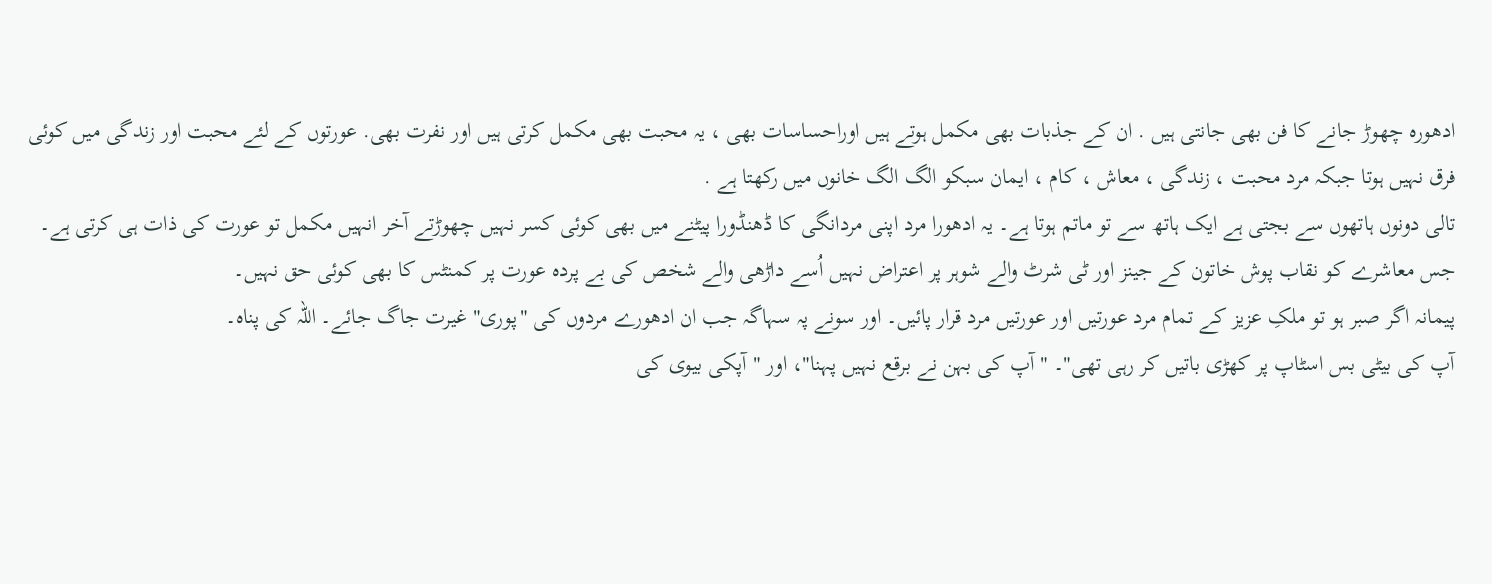ادھورہ چھوڑ جانے کا فن بھی جانتی ہیں . ان کے جذبات بھی مکمل ہوتے ہیں اوراحساسات بھی ، یہ محبت بھی مکمل کرتی ہیں اور نفرت بھی. عورتوں کے لئے محبت اور زندگی میں کوئی فرق نہیں ہوتا جبکہ مرد محبت ، زندگی ، معاش ، کام ، ایمان سبکو الگ الگ خانوں میں رکھتا ہے .
تالی دونوں ہاتھوں سے بجتی ہے ایک ہاتھ سے تو ماتم ہوتا ہے۔ یہ ادھورا مرد اپنی مردانگی کا ڈھنڈورا پیٹنے میں بھی کوئی کسر نہیں چھوڑتے آخر انہیں مکمل تو عورت کی ذات ہی کرتی ہے۔
جس معاشرے کو نقاب پوش خاتون کے جینز اور ٹی شرٹ والے شوہر پر اعتراض نہیں اُسے داڑھی والے شخص کی بے پردہ عورت پر کمنٹس کا بھی کوئی حق نہیں۔
پیمانہ اگر صبر ہو تو ملکِ عزیز کے تمام مرد عورتیں اور عورتیں مرد قرار پائیں۔ اور سونے پہ سہاگہ جب ان ادھورے مردوں کی "پوری" غیرت جاگ جائے۔ اللہ کی پناہ۔
آپ کی بیٹی بس اسٹاپ پر کھڑی باتیں کر رہی تھی"۔ "آپ کی بہن نے برقع نہیں پہنا"، اور "آپکی بیوی کی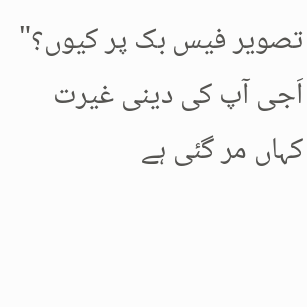تصویر فیس بک پر کیوں؟" اَجی آپ کی دینی غیرت کہاں مر گئی ہے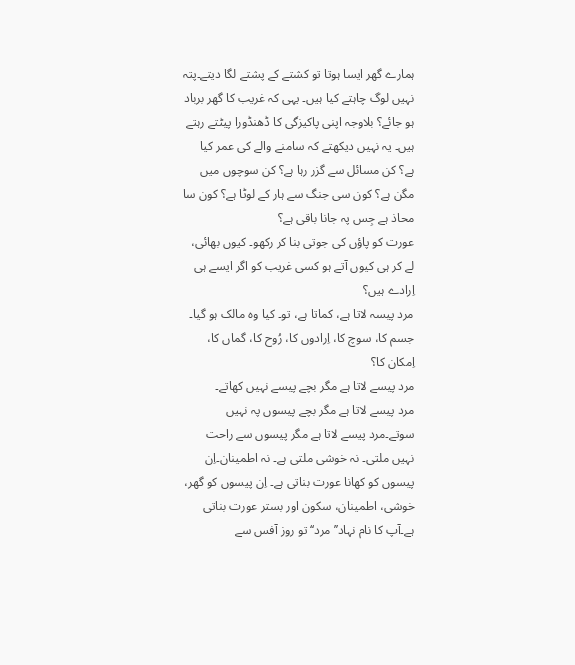ہمارے گھر ایسا ہوتا تو کشتے کے پشتے لگا دیتے۔پتہ نہیں لوگ چاہتے کیا ہیں۔ یہی کہ غریب کا گھر برباد ہو جائے؟ بلاوجہ اپنی پاکیزگی کا ڈھنڈورا پیٹتے رہتے ہیں۔ یہ نہیں دیکھتے کہ سامنے والے کی عمر کیا ہے؟ کن مسائل سے گزر رہا ہے؟ کن سوچوں میں مگن ہے؟ کون سی جنگ سے ہار کے لوٹا ہے؟ کون سا محاذ ہے جِس پہ جانا باقی ہے؟
عورت کو پاؤں کی جوتی بنا کر رکھو۔ کیوں بھائی، لے کر ہی کیوں آتے ہو کسی غریب کو اگر ایسے ہی اِرادے ہیں؟
مرد پیسہ لاتا ہے، کماتا ہے، تو۔ کیا وہ مالک ہو گیا۔ جسم کا، سوچ کا، اِرادوں کا، رُوح کا، گماں کا، اِمکان کا؟
مرد پیسے لاتا ہے مگر بچے پیسے نہیں کھاتے۔
مرد پیسے لاتا ہے مگر بچے پیسوں پہ نہیں سوتے۔مرد پیسے لاتا ہے مگر پیسوں سے راحت نہیں ملتی۔ نہ خوشی ملتی ہے۔ نہ اطمینان۔اِن پیسوں کو کھانا عورت بناتی ہے۔ اِن پیسوں کو گھر، خوشی، اطمینان، سکون اور بستر عورت بناتی ہے۔آپ کا نام نہاد’’مرد‘‘ تو روز آفس سے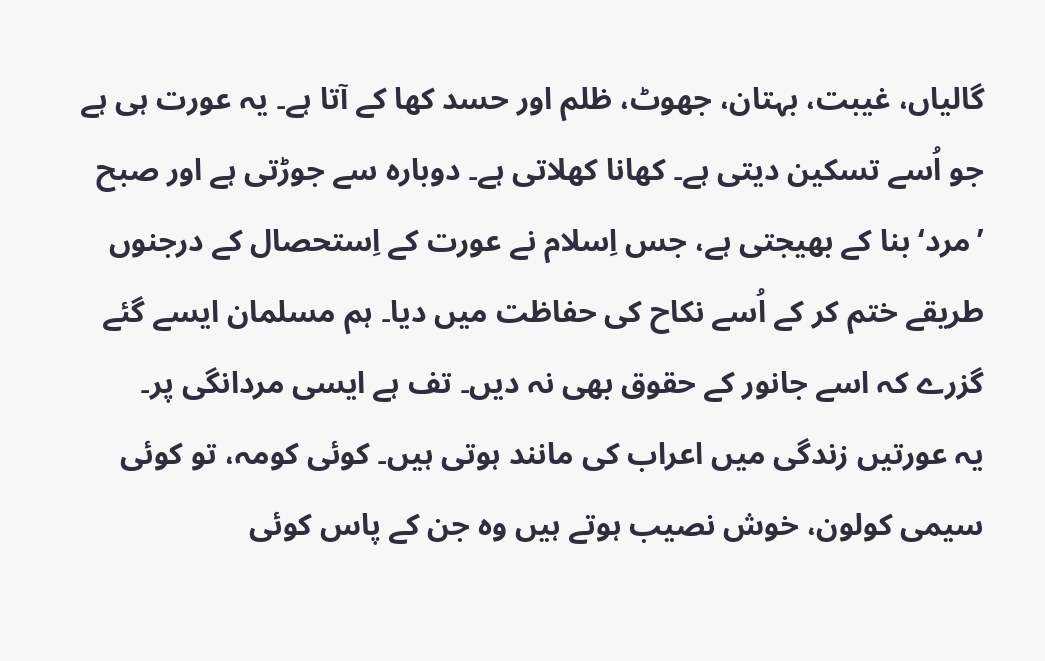گالیاں، غیبت، بہتان، جھوٹ، ظلم اور حسد کھا کے آتا ہے۔ یہ عورت ہی ہے جو اُسے تسکین دیتی ہے۔ کھانا کھلاتی ہے۔ دوبارہ سے جوڑتی ہے اور صبح ’مرد‘ بنا کے بھیجتی ہے، جس اِسلام نے عورت کے اِستحصال کے درجنوں طریقے ختم کر کے اُسے نکاح کی حفاظت میں دیا۔ ہم مسلمان ایسے گئے گزرے کہ اسے جانور کے حقوق بھی نہ دیں۔ تف ہے ایسی مردانگی پر۔
یہ عورتیں زندگی میں اعراب کی مانند ہوتی ہیں۔ کوئی کومہ، تو کوئی سیمی کولون، خوش نصیب ہوتے ہیں وہ جن کے پاس کوئی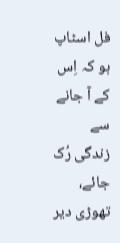فل اسٹاپ ہو کہ اِس کے آ جانے سے زندگی رُک جائے، تھوڑی دیر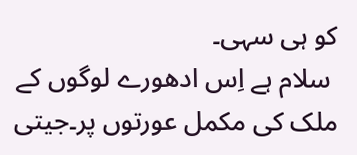کو ہی سہی۔
 سلام ہے اِس ادھورے لوگوں کے ملک کی مکمل عورتوں پر۔جیتی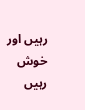رہیں اور خوش رہیں